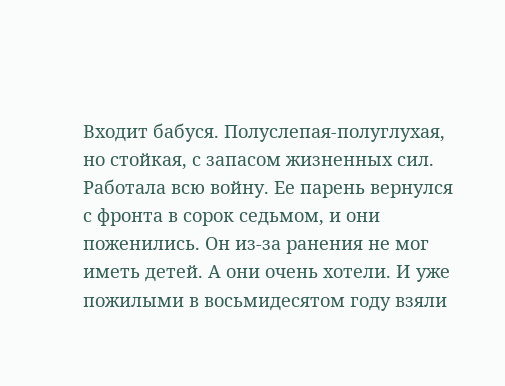Входит бабуся. Полуслепая-полуглухая, но стойкая, с запасом жизненных сил. Работала всю войну. Ее парень вернулся с фронта в сорок седьмом, и они поженились. Он из-за ранения не мог иметь детей. А они очень хотели. И уже пожилыми в восьмидесятом году взяли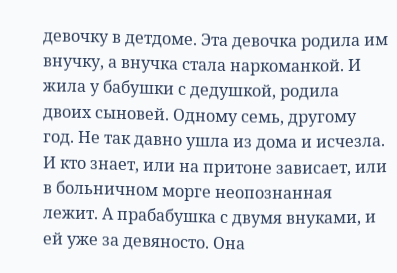девочку в детдоме. Эта девочка родила им внучку, а внучка стала наркоманкой. И жила у бабушки с дедушкой, родила двоих сыновей. Одному семь, другому год. Не так давно ушла из дома и исчезла. И кто знает, или на притоне зависает, или в больничном морге неопознанная лежит. А прабабушка с двумя внуками, и ей уже за девяносто. Она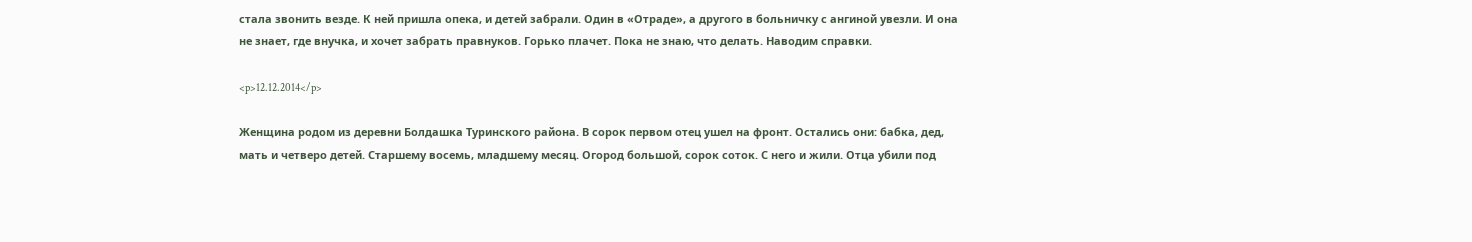стала звонить везде. К ней пришла опека, и детей забрали. Один в «Отраде», а другого в больничку с ангиной увезли. И она не знает, где внучка, и хочет забрать правнуков. Горько плачет. Пока не знаю, что делать. Наводим справки.

<p>12.12.2014</p>

Женщина родом из деревни Болдашка Туринского района. В сорок первом отец ушел на фронт. Остались они: бабка, дед, мать и четверо детей. Старшему восемь, младшему месяц. Огород большой, сорок соток. С него и жили. Отца убили под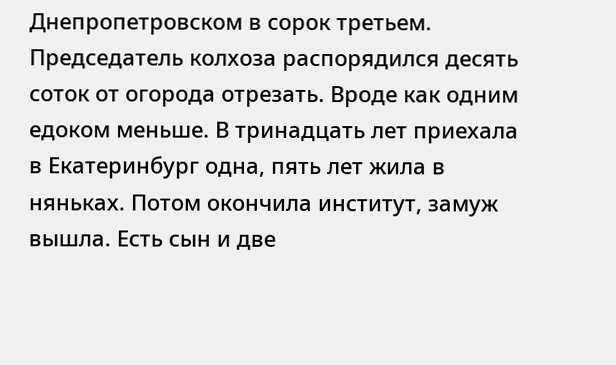Днепропетровском в сорок третьем. Председатель колхоза распорядился десять соток от огорода отрезать. Вроде как одним едоком меньше. В тринадцать лет приехала в Екатеринбург одна, пять лет жила в няньках. Потом окончила институт, замуж вышла. Есть сын и две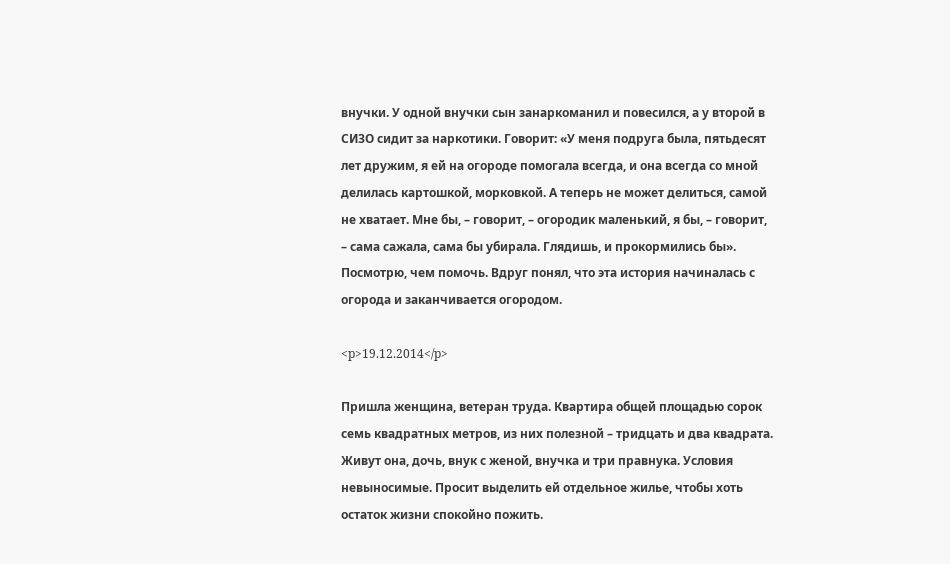внучки. У одной внучки сын занаркоманил и повесился, а у второй в СИЗО сидит за наркотики. Говорит: «У меня подруга была, пятьдесят лет дружим, я ей на огороде помогала всегда, и она всегда со мной делилась картошкой, морковкой. А теперь не может делиться, самой не хватает. Мне бы, – говорит, – огородик маленький, я бы, – говорит, – сама сажала, сама бы убирала. Глядишь, и прокормились бы». Посмотрю, чем помочь. Вдруг понял, что эта история начиналась с огорода и заканчивается огородом.

<p>19.12.2014</p>

Пришла женщина, ветеран труда. Квартира общей площадью сорок семь квадратных метров, из них полезной – тридцать и два квадрата. Живут она, дочь, внук с женой, внучка и три правнука. Условия невыносимые. Просит выделить ей отдельное жилье, чтобы хоть остаток жизни спокойно пожить.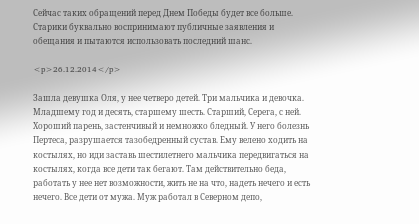Сейчас таких обращений перед Днем Победы будет все больше. Старики буквально воспринимают публичные заявления и обещания и пытаются использовать последний шанс.

<p>26.12.2014</p>

Зашла девушка Оля, у нее четверо детей. Три мальчика и девочка. Младшему год и десять, старшему шесть. Старший, Серега, с ней. Хороший парень, застенчивый и немножко бледный. У него болезнь Пертеса, разрушается тазобедренный сустав. Ему велено ходить на костылях, но иди заставь шестилетнего мальчика передвигаться на костылях, когда все дети так бегают. Там действительно беда, работать у нее нет возможности, жить не на что, надеть нечего и есть нечего. Все дети от мужа. Муж работал в Северном депо,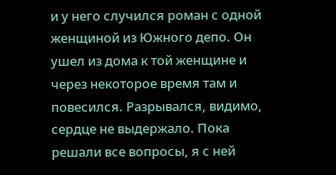и у него случился роман с одной женщиной из Южного депо. Он ушел из дома к той женщине и через некоторое время там и повесился. Разрывался, видимо, сердце не выдержало. Пока решали все вопросы, я с ней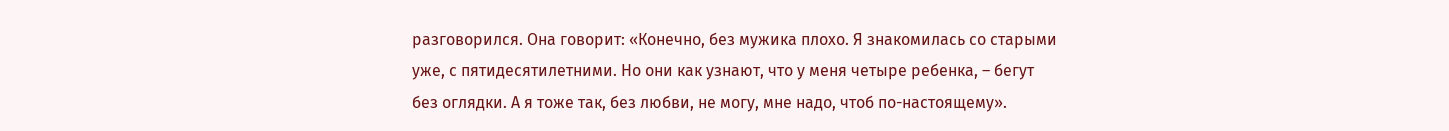разговорился. Она говорит: «Конечно, без мужика плохо. Я знакомилась со старыми уже, с пятидесятилетними. Но они как узнают, что у меня четыре ребенка, – бегут без оглядки. А я тоже так, без любви, не могу, мне надо, чтоб по-настоящему».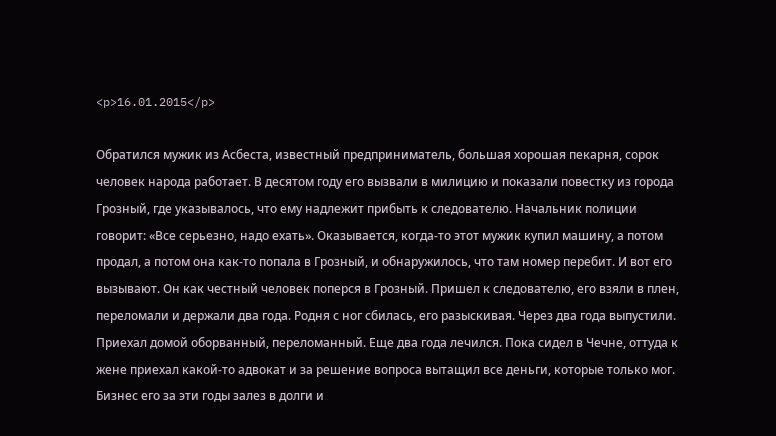<p>16.01.2015</p>

Обратился мужик из Асбеста, известный предприниматель, большая хорошая пекарня, сорок человек народа работает. В десятом году его вызвали в милицию и показали повестку из города Грозный, где указывалось, что ему надлежит прибыть к следователю. Начальник полиции говорит: «Все серьезно, надо ехать». Оказывается, когда-то этот мужик купил машину, а потом продал, а потом она как-то попала в Грозный, и обнаружилось, что там номер перебит. И вот его вызывают. Он как честный человек поперся в Грозный. Пришел к следователю, его взяли в плен, переломали и держали два года. Родня с ног сбилась, его разыскивая. Через два года выпустили. Приехал домой оборванный, переломанный. Еще два года лечился. Пока сидел в Чечне, оттуда к жене приехал какой-то адвокат и за решение вопроса вытащил все деньги, которые только мог. Бизнес его за эти годы залез в долги и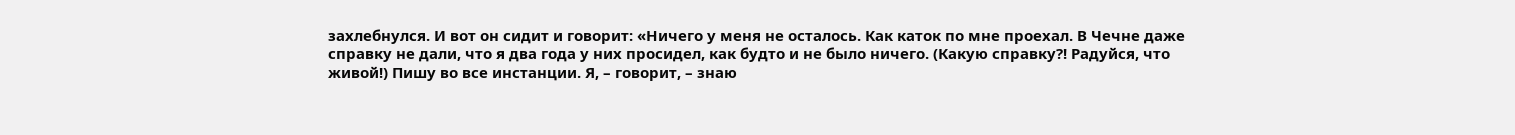захлебнулся. И вот он сидит и говорит: «Ничего у меня не осталось. Как каток по мне проехал. В Чечне даже справку не дали, что я два года у них просидел, как будто и не было ничего. (Какую справку?! Радуйся, что живой!) Пишу во все инстанции. Я, – говорит, – знаю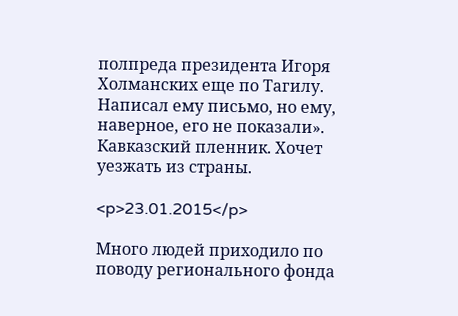полпреда президента Игоря Холманских еще по Тагилу. Написал ему письмо, но ему, наверное, его не показали». Кавказский пленник. Хочет уезжать из страны.

<p>23.01.2015</p>

Много людей приходило по поводу регионального фонда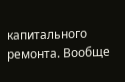капитального ремонта. Вообще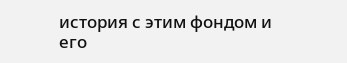история с этим фондом и его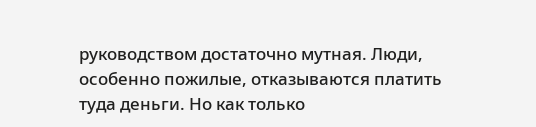руководством достаточно мутная. Люди, особенно пожилые, отказываются платить туда деньги. Но как только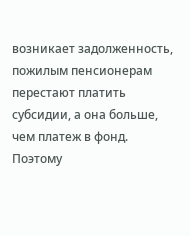возникает задолженность, пожилым пенсионерам перестают платить субсидии, а она больше, чем платеж в фонд. Поэтому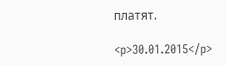платят.

<p>30.01.2015</p>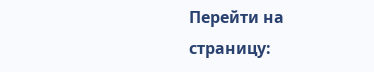Перейти на страницу: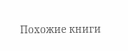Похожие книги